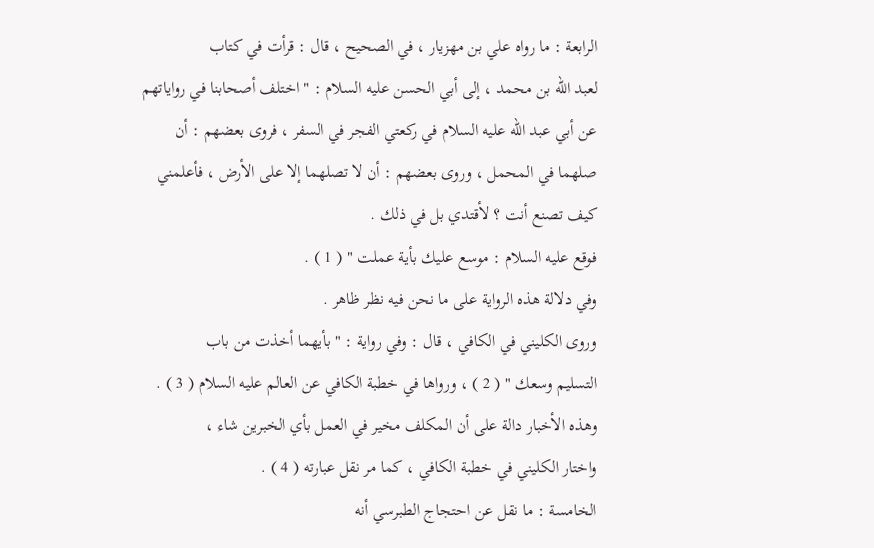الرابعة : ما رواه علي بن مهزيار ، في الصحيح ، قال : قرأت في كتاب
لعبد الله بن محمد ، إلى أبي الحسن عليه السلام : " اختلف أصحابنا في رواياتهم
عن أبي عبد الله عليه السلام في ركعتي الفجر في السفر ، فروى بعضهم : أن
صلهما في المحمل ، وروى بعضهم : أن لا تصلهما إلا على الأرض ، فأعلمني
كيف تصنع أنت ؟ لأقتدي بل في ذلك .
فوقع عليه السلام : موسع عليك بأية عملت " ( 1 ) .
وفي دلالة هذه الرواية على ما نحن فيه نظر ظاهر .
وروى الكليني في الكافي ، قال : وفي رواية : " بأيهما أخذت من باب
التسليم وسعك " ( 2 ) ، ورواها في خطبة الكافي عن العالم عليه السلام ( 3 ) .
وهذه الأخبار دالة على أن المكلف مخير في العمل بأي الخبرين شاء ،
واختار الكليني في خطبة الكافي ، كما مر نقل عبارته ( 4 ) .
الخامسة : ما نقل عن احتجاج الطبرسي أنه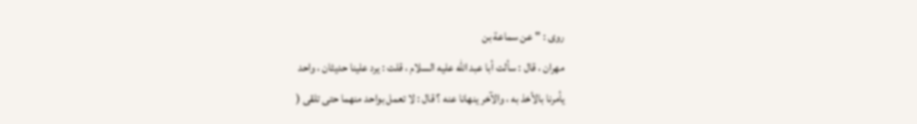روى : " عن سماعة بن
مهران ، قال : سألت أبا عبد الله عليه السلام ، قلت : يرد علينا حديثان ، واحد
يأمرنا بالأخذ به ، والآخر ينهانا عنه ؟ قال : لا تعمل بواحد منهما حتى تلقى (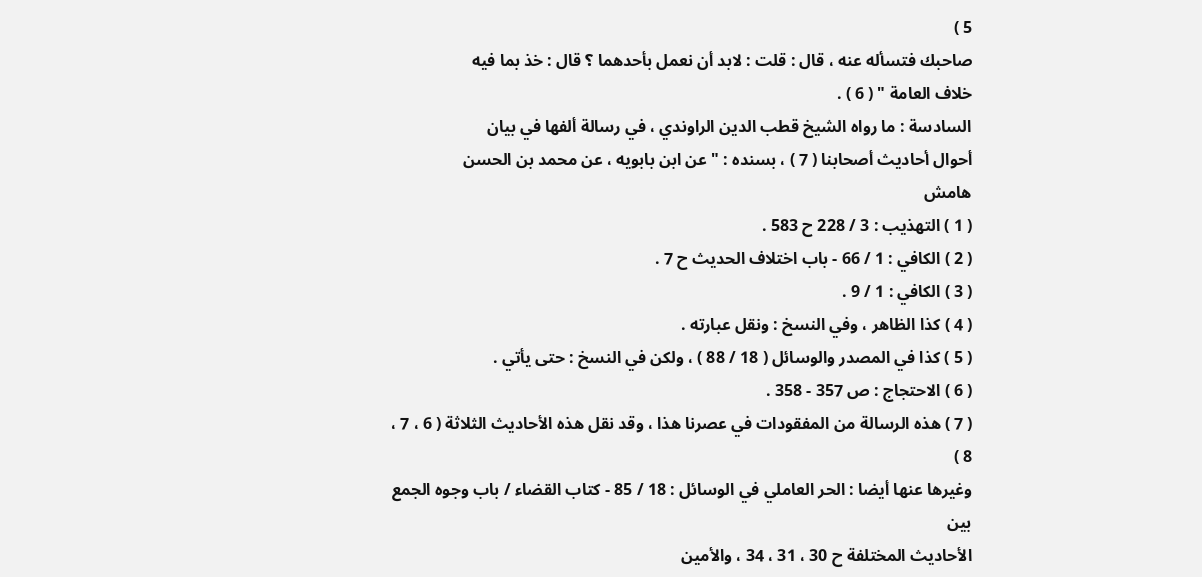5 )
صاحبك فتسأله عنه ، قال : قلت : لابد أن نعمل بأحدهما ؟ قال : خذ بما فيه
خلاف العامة " ( 6 ) .
السادسة : ما رواه الشيخ قطب الدين الراوندي ، في رسالة ألفها في بيان
أحوال أحاديث أصحابنا ( 7 ) ، بسنده : " عن ابن بابويه ، عن محمد بن الحسن
هامش
( 1 ) التهذيب : 3 / 228 ح 583 .
( 2 ) الكافي : 1 / 66 - باب اختلاف الحديث ح 7 .
( 3 ) الكافي : 1 / 9 .
( 4 ) كذا الظاهر ، وفي النسخ : ونقل عبارته .
( 5 ) كذا في المصدر والوسائل ( 18 / 88 ) ، ولكن في النسخ : حتى يأتي .
( 6 ) الاحتجاج : ص 357 - 358 .
( 7 ) هذه الرسالة من المفقودات في عصرنا هذا ، وقد نقل هذه الأحاديث الثلاثة ( 6 ، 7 ، 8 )
وغيرها عنها أيضا : الحر العاملي في الوسائل : 18 / 85 - كتاب القضاء / باب وجوه الجمع بين
الأحاديث المختلفة ح 30 ، 31 ، 34 ، والأمين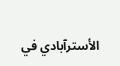الأسترآبادي في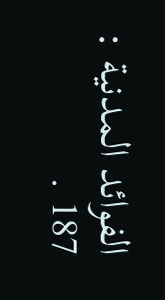الفوائد المدنية : 187 .